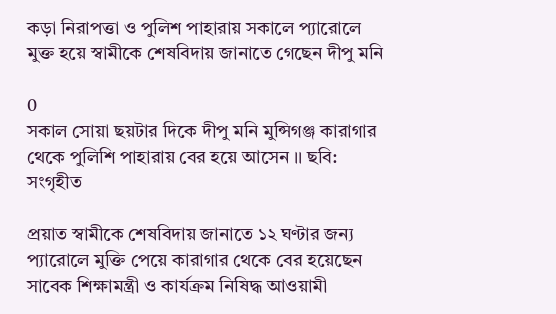কড়া নিরাপত্তা ও পুলিশ পাহারায় সকালে প্যারোলে মুক্ত হয়ে স্বামীকে শেষবিদায় জানাতে গেছেন দীপু মনি

0
সকাল সোয়া ছয়টার দিকে দীপু মনি মুন্সিগঞ্জ কারাগার থেকে পুলিশি পাহারায় বের হয়ে আসেন ।। ছবি: সংগৃহীত

প্রয়াত স্বামীকে শেষবিদায় জানাতে ১২ ঘণ্টার জন্য প্যারোলে মুক্তি পেয়ে কারাগার থেকে বের হয়েছেন সাবেক শিক্ষামন্ত্রী ও কার্যক্রম নিষিদ্ধ আওয়ামী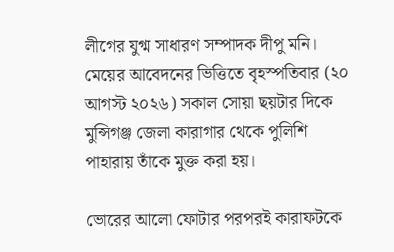লীগের যুগ্ম সাধারণ সম্পাদক দীপু মনি। মেয়ের আবেদনের ভিত্তিতে বৃহস্পতিবার (২০ আগস্ট ২০২৬) সকাল সোয়া ছয়টার দিকে মুন্সিগঞ্জ জেলা কারাগার থেকে পুলিশি পাহারায় তাঁকে মুক্ত করা হয়।

ভোরের আলো ফোটার পরপরই কারাফটকে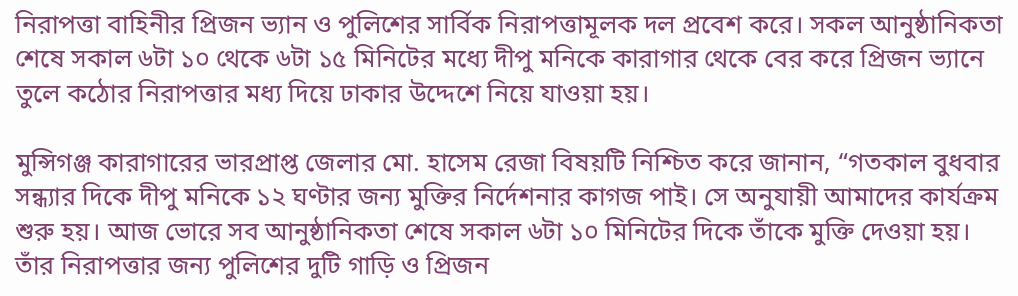নিরাপত্তা বাহিনীর প্রিজন ভ্যান ও পুলিশের সার্বিক নিরাপত্তামূলক দল প্রবেশ করে। সকল আনুষ্ঠানিকতা শেষে সকাল ৬টা ১০ থেকে ৬টা ১৫ মিনিটের মধ্যে দীপু মনিকে কারাগার থেকে বের করে প্রিজন ভ্যানে তুলে কঠোর নিরাপত্তার মধ্য দিয়ে ঢাকার উদ্দেশে নিয়ে যাওয়া হয়।

মুন্সিগঞ্জ কারাগারের ভারপ্রাপ্ত জেলার মো. হাসেম রেজা বিষয়টি নিশ্চিত করে জানান, “গতকাল বুধবার সন্ধ্যার দিকে দীপু মনিকে ১২ ঘণ্টার জন্য মুক্তির নির্দেশনার কাগজ পাই। সে অনুযায়ী আমাদের কার্যক্রম শুরু হয়। আজ ভোরে সব আনুষ্ঠানিকতা শেষে সকাল ৬টা ১০ মিনিটের দিকে তাঁকে মুক্তি দেওয়া হয়। তাঁর নিরাপত্তার জন্য পুলিশের দুটি গাড়ি ও প্রিজন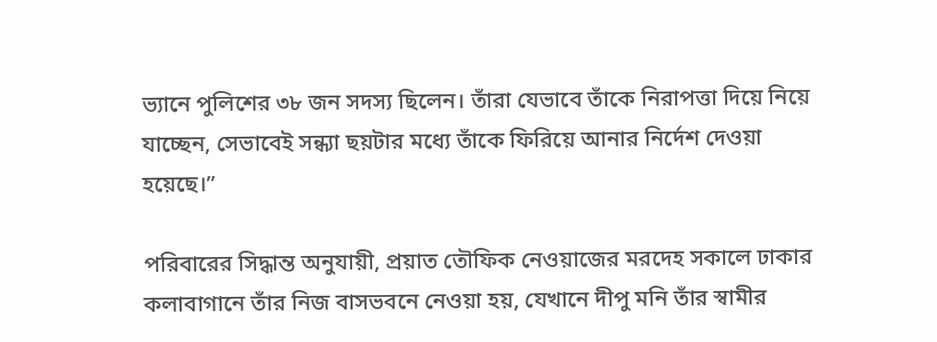ভ্যানে পুলিশের ৩৮ জন সদস্য ছিলেন। তাঁরা যেভাবে তাঁকে নিরাপত্তা দিয়ে নিয়ে যাচ্ছেন, সেভাবেই সন্ধ্যা ছয়টার মধ্যে তাঁকে ফিরিয়ে আনার নির্দেশ দেওয়া হয়েছে।”

পরিবারের সিদ্ধান্ত অনুযায়ী, প্রয়াত তৌফিক নেওয়াজের মরদেহ সকালে ঢাকার কলাবাগানে তাঁর নিজ বাসভবনে নেওয়া হয়, যেখানে দীপু মনি তাঁর স্বামীর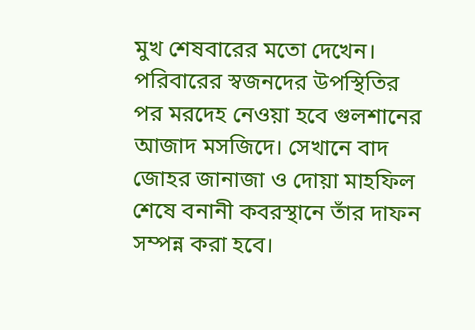মুখ শেষবারের মতো দেখেন। পরিবারের স্বজনদের উপস্থিতির পর মরদেহ নেওয়া হবে গুলশানের আজাদ মসজিদে। সেখানে বাদ জোহর জানাজা ও দোয়া মাহফিল শেষে বনানী কবরস্থানে তাঁর দাফন সম্পন্ন করা হবে।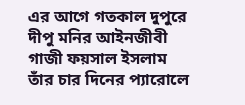এর আগে গতকাল দুপুরে দীপু মনির আইনজীবী গাজী ফয়সাল ইসলাম তাঁর চার দিনের প্যারোলে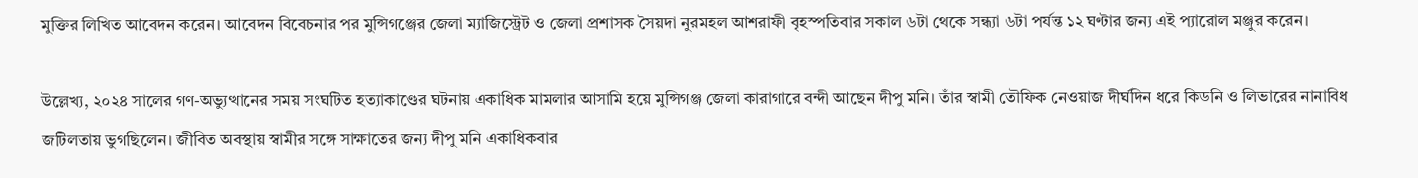মুক্তির লিখিত আবেদন করেন। আবেদন বিবেচনার পর মুন্সিগঞ্জের জেলা ম্যাজিস্ট্রেট ও জেলা প্রশাসক সৈয়দা নুরমহল আশরাফী বৃহস্পতিবার সকাল ৬টা থেকে সন্ধ্যা ৬টা পর্যন্ত ১২ ঘণ্টার জন্য এই প্যারোল মঞ্জুর করেন।

উল্লেখ্য, ২০২৪ সালের গণ-অভ্যুত্থানের সময় সংঘটিত হত্যাকাণ্ডের ঘটনায় একাধিক মামলার আসামি হয়ে মুন্সিগঞ্জ জেলা কারাগারে বন্দী আছেন দীপু মনি। তাঁর স্বামী তৌফিক নেওয়াজ দীর্ঘদিন ধরে কিডনি ও লিভারের নানাবিধ জটিলতায় ভুগছিলেন। জীবিত অবস্থায় স্বামীর সঙ্গে সাক্ষাতের জন্য দীপু মনি একাধিকবার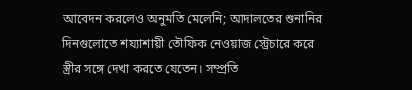আবেদন করলেও অনুমতি মেলেনি; আদালতের শুনানির দিনগুলোতে শয্যাশায়ী তৌফিক নেওয়াজ স্ট্রেচারে করে স্ত্রীর সঙ্গে দেখা করতে যেতেন। সম্প্রতি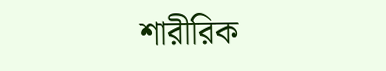শারীরিক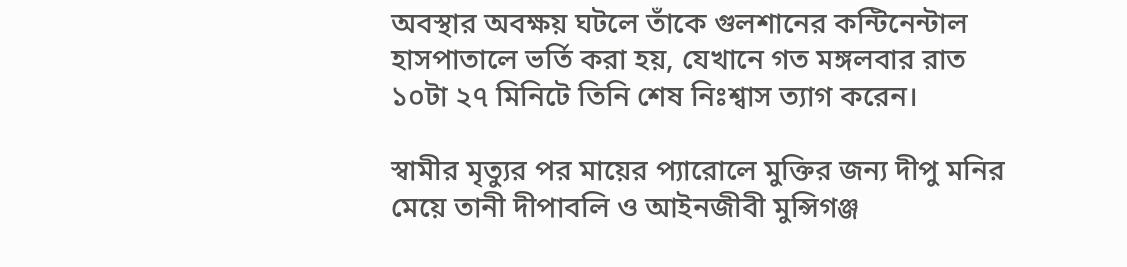অবস্থার অবক্ষয় ঘটলে তাঁকে গুলশানের কন্টিনেন্টাল হাসপাতালে ভর্তি করা হয়, যেখানে গত মঙ্গলবার রাত ১০টা ২৭ মিনিটে তিনি শেষ নিঃশ্বাস ত্যাগ করেন।

স্বামীর মৃত্যুর পর মায়ের প্যারোলে মুক্তির জন্য দীপু মনির মেয়ে তানী দীপাবলি ও আইনজীবী মুন্সিগঞ্জ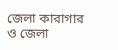জেলা কারাগার ও জেলা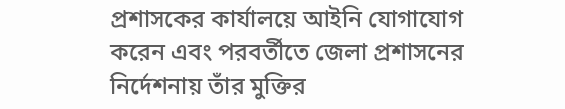প্রশাসকের কার্যালয়ে আইনি যোগাযোগ করেন এবং পরবর্তীতে জেলা প্রশাসনের নির্দেশনায় তাঁর মুক্তির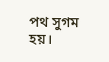পথ সুগম হয়।